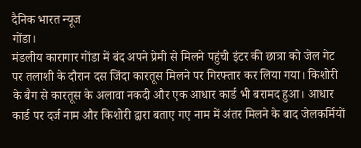दैनिक भारत न्यूज
गोंडा।
मंडलीय कारागार गोंडा में बंद अपने प्रेमी से मिलने पहुंची इंटर की छात्रा को जेल गेट पर तलाशी के दौरान दस जिंदा कारतूस मिलने पर गिरफ्तार कर लिया गया। किशोरी के बैग से कारतूस के अलावा नकदी और एक आधार कार्ड भी बरामद हुआ। आधार कार्ड पर दर्ज नाम और किशोरी द्वारा बताए गए नाम में अंतर मिलने के बाद जेलकर्मियों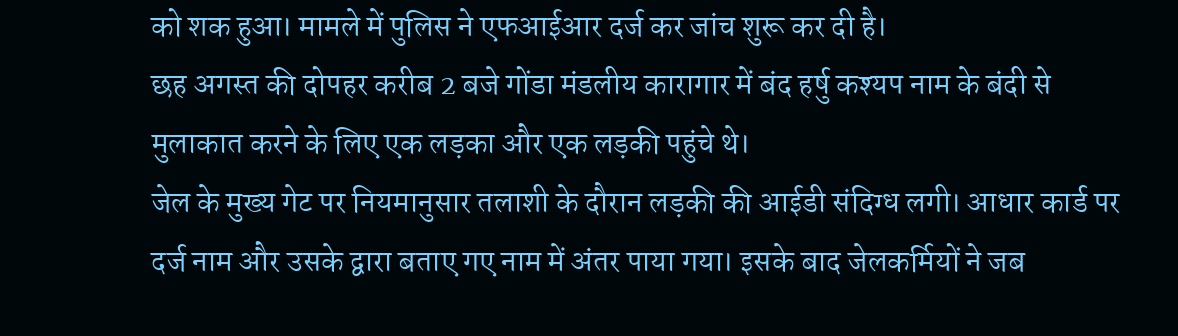को शक हुआ। मामले में पुलिस ने एफआईआर दर्ज कर जांच शुरू कर दी है।
छह अगस्त की दोपहर करीब 2 बजे गोंडा मंडलीय कारागार में बंद हर्षु कश्यप नाम के बंदी से मुलाकात करने के लिए एक लड़का और एक लड़की पहुंचे थे।
जेल के मुख्य गेट पर नियमानुसार तलाशी के दौरान लड़की की आईडी संदिग्ध लगी। आधार कार्ड पर दर्ज नाम और उसके द्वारा बताए गए नाम में अंतर पाया गया। इसके बाद जेलकर्मियों ने जब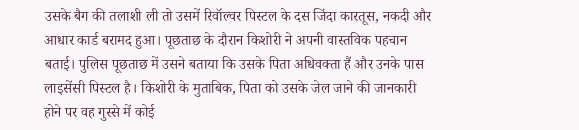उसके बैग की तलाशी ली तो उसमें रिवॉल्वर पिस्टल के दस जिंदा कारतूस, नकदी और आधार कार्ड बरामद हुआ। पूछताछ के दौरान किशोरी ने अपनी वास्तविक पहचान बताई। पुलिस पूछताछ में उसने बताया कि उसके पिता अधिवक्ता हैं और उनके पास लाइसेंसी पिस्टल है। किशोरी के मुताबिक, पिता को उसके जेल जाने की जानकारी होने पर वह गुस्से में कोई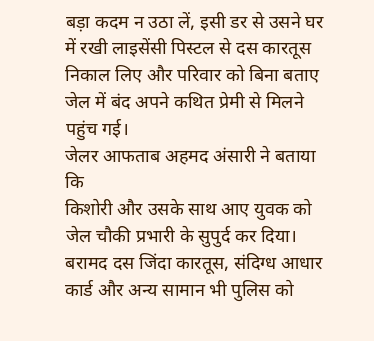बड़ा कदम न उठा लें, इसी डर से उसने घर में रखी लाइसेंसी पिस्टल से दस कारतूस निकाल लिए और परिवार को बिना बताए जेल में बंद अपने कथित प्रेमी से मिलने पहुंच गई।
जेलर आफताब अहमद अंसारी ने बताया कि
किशोरी और उसके साथ आए युवक को जेल चौकी प्रभारी के सुपुर्द कर दिया। बरामद दस जिंदा कारतूस, संदिग्ध आधार कार्ड और अन्य सामान भी पुलिस को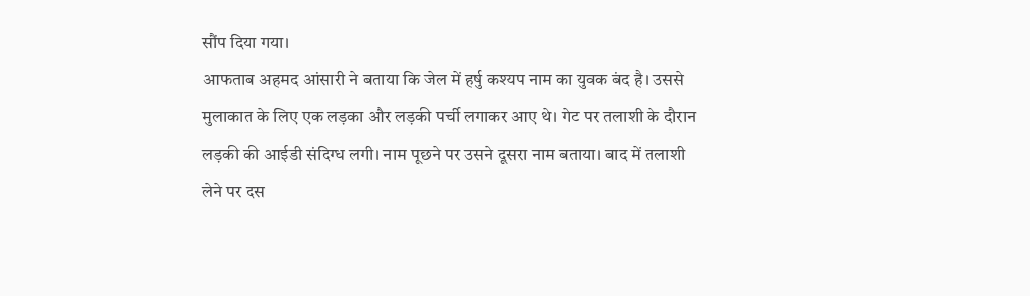सौंप दिया गया।
आफताब अहमद आंसारी ने बताया कि जेल में हर्षु कश्यप नाम का युवक बंद है। उससे मुलाकात के लिए एक लड़का और लड़की पर्ची लगाकर आए थे। गेट पर तलाशी के दौरान लड़की की आईडी संदिग्ध लगी। नाम पूछने पर उसने दूसरा नाम बताया। बाद में तलाशी लेने पर दस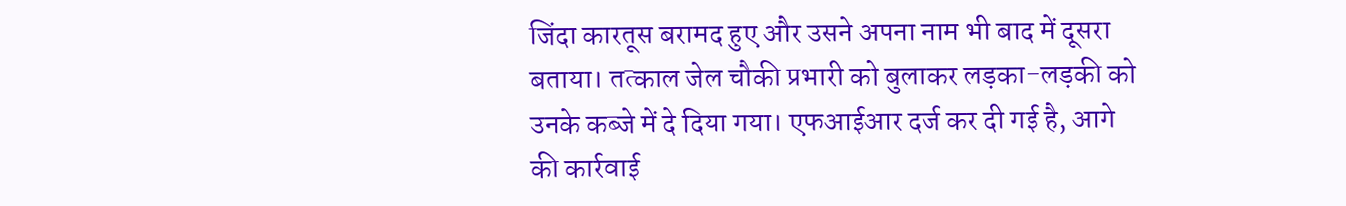जिंदा कारतूस बरामद हुए और उसने अपना नाम भी बाद में दूसरा बताया। तत्काल जेल चौकी प्रभारी को बुलाकर लड़का-लड़की को उनके कब्जे में दे दिया गया। एफआईआर दर्ज कर दी गई है, आगे की कार्रवाई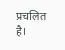प्रचलित है।